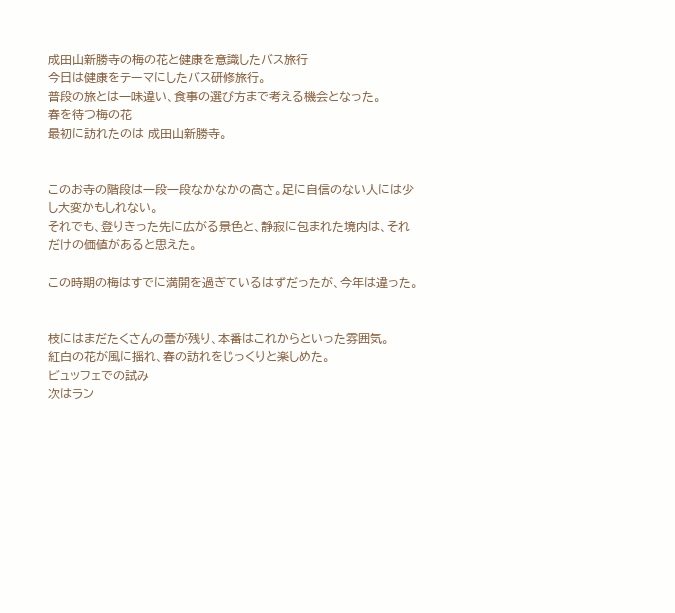成田山新勝寺の梅の花と健康を意識したバス旅行
今日は健康をテーマにしたバス研修旅行。
普段の旅とは一味違い、食事の選び方まで考える機会となった。
春を待つ梅の花
最初に訪れたのは 成田山新勝寺。


このお寺の階段は一段一段なかなかの高さ。足に自信のない人には少し大変かもしれない。
それでも、登りきった先に広がる景色と、静寂に包まれた境内は、それだけの価値があると思えた。

この時期の梅はすでに満開を過ぎているはずだったが、今年は違った。


枝にはまだたくさんの蕾が残り、本番はこれからといった雰囲気。
紅白の花が風に揺れ、春の訪れをじっくりと楽しめた。
ビュッフェでの試み
次はラン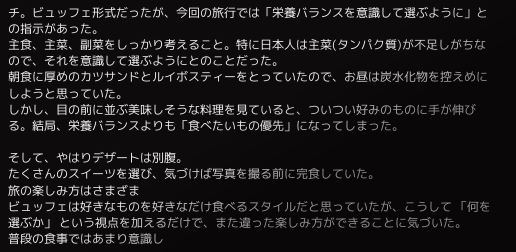チ。ビュッフェ形式だったが、今回の旅行では「栄養バランスを意識して選ぶように」との指示があった。
主食、主菜、副菜をしっかり考えること。特に日本人は主菜(タンパク質)が不足しがちなので、それを意識して選ぶようにとのことだった。
朝食に厚めのカツサンドとルイボスティーをとっていたので、お昼は炭水化物を控えめにしようと思っていた。
しかし、目の前に並ぶ美味しそうな料理を見ていると、ついつい好みのものに手が伸びる。結局、栄養バランスよりも「食べたいもの優先」になってしまった。

そして、やはりデザートは別腹。
たくさんのスイーツを選び、気づけば写真を撮る前に完食していた。
旅の楽しみ方はさまざま
ビュッフェは好きなものを好きなだけ食べるスタイルだと思っていたが、こうして 「何を選ぶか」 という視点を加えるだけで、また違った楽しみ方ができることに気づいた。
普段の食事ではあまり意識し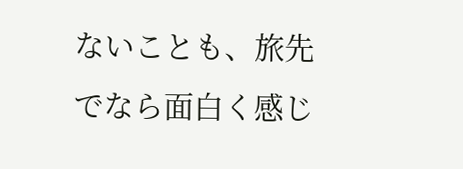ないことも、旅先でなら面白く感じ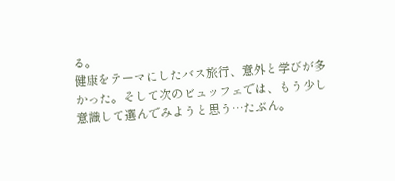る。
健康をテーマにしたバス旅行、意外と学びが多かった。そして次のビュッフェでは、もう少し意識して選んでみようと思う…たぶん。